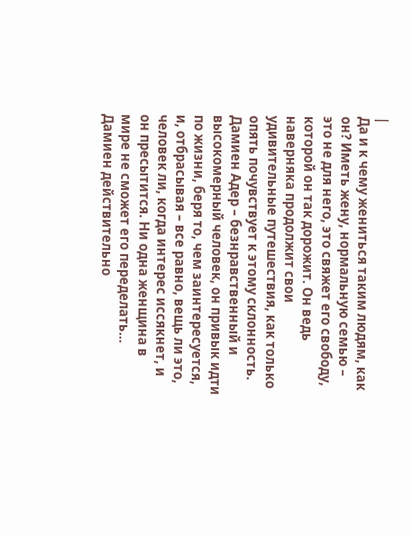|
Да и к чему жениться таким людям, как он? Иметь жену, нормальную семью – это не для него, это свяжет его свободу, которой он так дорожит. Он ведь наверняка продолжит свои удивительные путешествия, как только опять почувствует к этому склонность. Дамиен Адер – безнравственный и высокомерный человек, он привык идти по жизни, беря то, чем заинтересуется, и, отбрасывая – все равно, вещь ли это, человек ли, когда интерес иссякнет, и он пресытится. Ни одна женщина в мире не сможет его переделать…
Дамиен действительно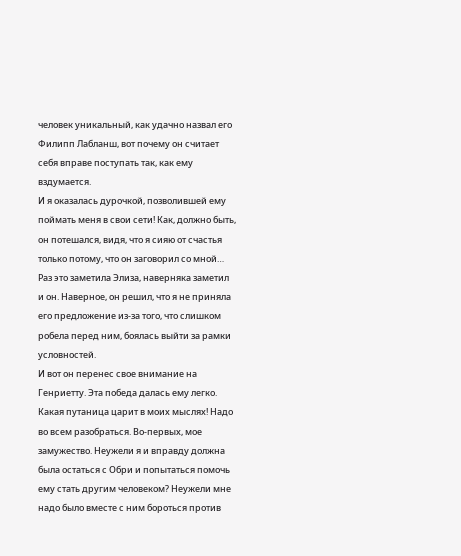человек уникальный, как удачно назвал его Филипп Лабланш, вот почему он считает себя вправе поступать так, как ему вздумается.
И я оказалась дурочкой, позволившей ему поймать меня в свои сети! Как, должно быть, он потешался, видя, что я сияю от счастья только потому, что он заговорил со мной… Раз это заметила Элиза, наверняка заметил и он. Наверное, он решил, что я не приняла его предложение из-за того, что слишком робела перед ним, боялась выйти за рамки условностей.
И вот он перенес свое внимание на Генриетту. Эта победа далась ему легко.
Какая путаница царит в моих мыслях! Надо во всем разобраться. Во-первых, мое замужество. Неужели я и вправду должна была остаться с Обри и попытаться помочь ему стать другим человеком? Неужели мне надо было вместе с ним бороться против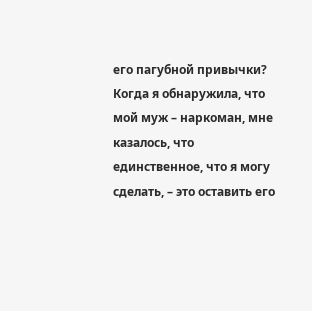его пагубной привычки? Когда я обнаружила, что мой муж – наркоман, мне казалось, что единственное, что я могу сделать, – это оставить его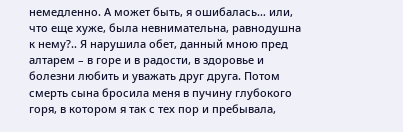немедленно. А может быть, я ошибалась… или, что еще хуже, была невнимательна, равнодушна к нему?.. Я нарушила обет, данный мною пред алтарем – в горе и в радости, в здоровье и болезни любить и уважать друг друга. Потом смерть сына бросила меня в пучину глубокого горя, в котором я так с тех пор и пребывала,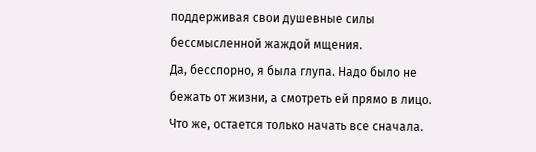поддерживая свои душевные силы бессмысленной жаждой мщения.
Да, бесспорно, я была глупа. Надо было не бежать от жизни, а смотреть ей прямо в лицо.
Что же, остается только начать все сначала.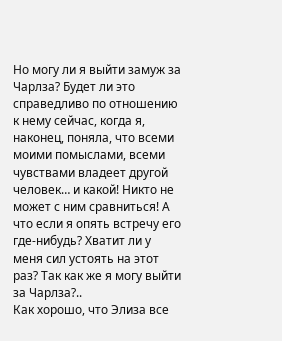Но могу ли я выйти замуж за Чарлза? Будет ли это справедливо по отношению к нему сейчас, когда я, наконец, поняла, что всеми моими помыслами, всеми чувствами владеет другой человек… и какой! Никто не может с ним сравниться! А что если я опять встречу его где-нибудь? Хватит ли у меня сил устоять на этот раз? Так как же я могу выйти за Чарлза?..
Как хорошо, что Элиза все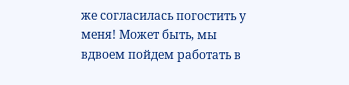же согласилась погостить у меня! Может быть, мы вдвоем пойдем работать в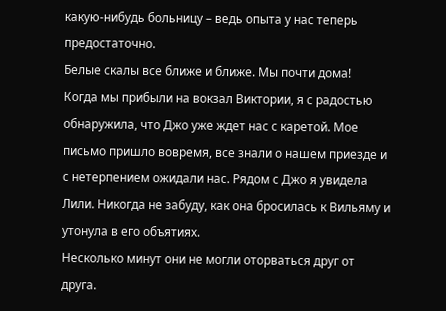какую-нибудь больницу – ведь опыта у нас теперь предостаточно.
Белые скалы все ближе и ближе. Мы почти дома!
Когда мы прибыли на вокзал Виктории, я с радостью обнаружила, что Джо уже ждет нас с каретой. Мое письмо пришло вовремя, все знали о нашем приезде и с нетерпением ожидали нас. Рядом с Джо я увидела Лили. Никогда не забуду, как она бросилась к Вильяму и утонула в его объятиях.
Несколько минут они не могли оторваться друг от друга.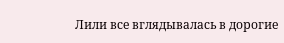Лили все вглядывалась в дорогие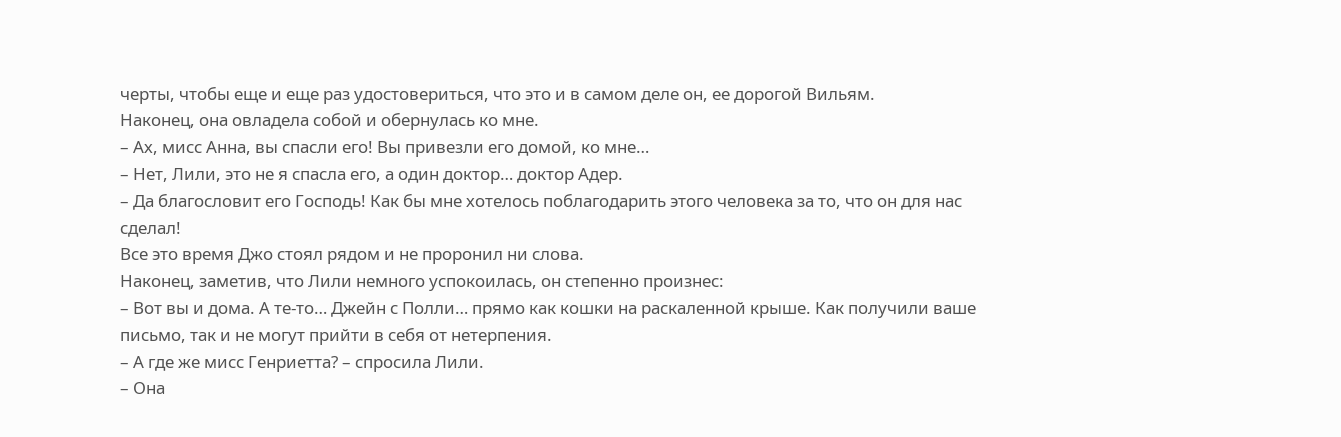черты, чтобы еще и еще раз удостовериться, что это и в самом деле он, ее дорогой Вильям.
Наконец, она овладела собой и обернулась ко мне.
– Ах, мисс Анна, вы спасли его! Вы привезли его домой, ко мне…
– Нет, Лили, это не я спасла его, а один доктор… доктор Адер.
– Да благословит его Господь! Как бы мне хотелось поблагодарить этого человека за то, что он для нас сделал!
Все это время Джо стоял рядом и не проронил ни слова.
Наконец, заметив, что Лили немного успокоилась, он степенно произнес:
– Вот вы и дома. А те-то… Джейн с Полли… прямо как кошки на раскаленной крыше. Как получили ваше письмо, так и не могут прийти в себя от нетерпения.
– А где же мисс Генриетта? – спросила Лили.
– Она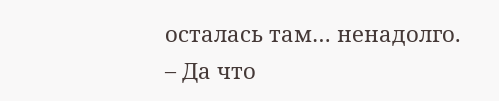осталась там… ненадолго.
– Да что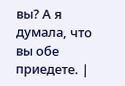вы? А я думала, что вы обе приедете. |